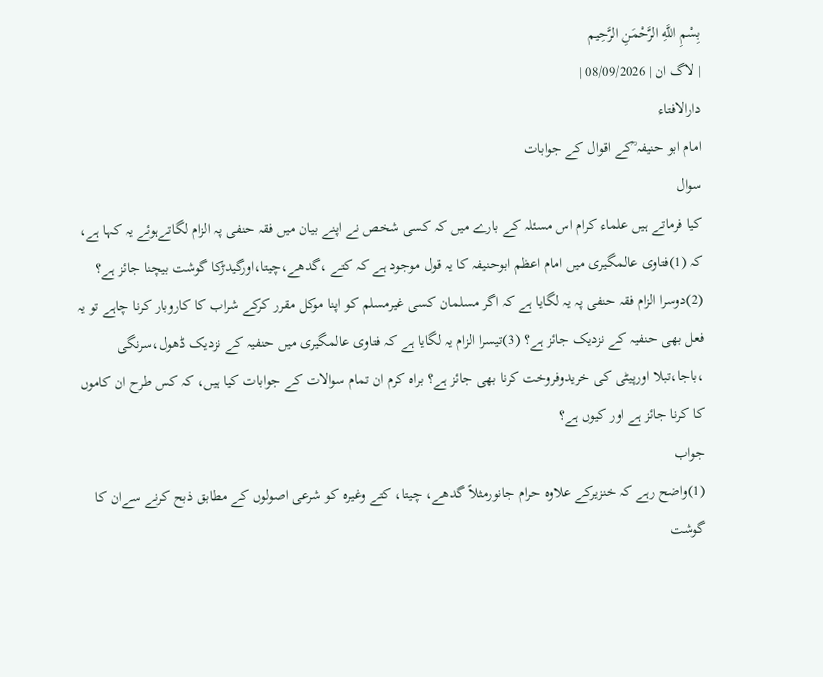بِسْمِ اللَّهِ الرَّحْمَنِ الرَّحِيم
| لاگ ان | 08/09/2026 |
دارالافتاء
امام ابو حنیفہ ؒکے اقوال کے جوابات
سوال
کیا فرماتے ہیں علماء کرام اس مسئلہ کے بارے میں کہ کسی شخص نے اپنے بیان میں فقہ حنفی پہ الزام لگاتےہوئے یہ کہا ہے، کہ (1)فتاوی عالمگیری میں امام اعظم ابوحنیفہ کا یہ قول موجود ہے کہ کتے ،گدھے،چیتا،اورگیدڑکا گوشت بیچنا جائز ہے؟ (2)دوسرا الزام فقہ حنفی پہ یہ لگایا ہے کہ اگر مسلمان کسی غیرمسلم کو اپنا موکل مقرر کرکے شراب کا کاروبار کرنا چاہے تو یہ فعل بھی حنفیہ کے نزدیک جائز ہے؟ (3)تیسرا الزام یہ لگایا ہے کہ فتاوی عالمگیری میں حنفیہ کے نزدیک ڈھول،سرنگی ،باجا،تبلا اورپیٹی کی خریدوفروخت کرنا بھی جائز ہے؟ براہ کرم ان تمام سوالات کے جوابات کیا ہیں، کہ کس طرح ان کاموں کا کرنا جائز ہے اور کیوں ہے؟
جواب
(1)واضح رہے کہ خنزیرکے علاوہ حرام جانورمثلاً گدھے، چیتا، کتے وغیرہ کو شرعی اصولوں کے مطابق ذبح کرنے سےان کا گوشت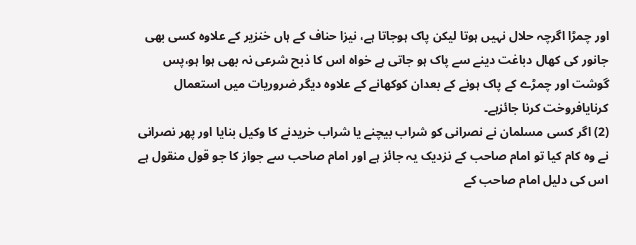اور چمڑا اگرچہ حلال نہیں ہوتا لیکن پاک ہوجاتا ہے، نیزا حناف کے ہاں خنزیر کے علاوہ کسی بھی جانور کی کھال دباغت دینے سے پاک ہو جاتی ہے خواہ اس کا ذبح شرعی نہ بھی ہوا ہو،پس گوشت اور چمڑے کے پاک ہونے کے بعدان کوکھانے کے علاوہ دیگر ضروریات میں استعمال کرنایافروخت کرنا جائزہے۔
(2) اگر کسی مسلمان نے نصرانی کو شراب بیچنے یا شراب خریدنے کا وکیل بنایا اور پھر نصرانی نے وہ کام کیا تو امام صاحب کے نزدیک یہ جائز ہے اور امام صاحب سے جواز کا جو قول منقول ہے اس کی دلیل امام صاحب کے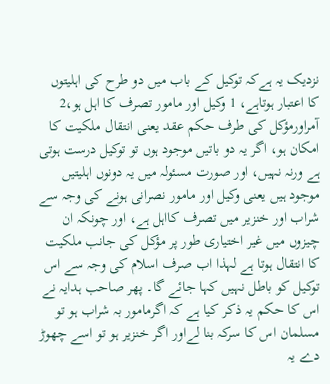نزدیک یہ ہےکہ توکیل کے باب میں دو طرح کی اہلیتوں کا اعتبار ہوتاہے، 1 وکیل اور مامور تصرف کا اہل ہو،2 آمراورمؤکل کی طرف حکم عقد یعنی انتقال ملکیت کا امکان ہو، اگر یہ دو باتیں موجود ہوں تو توکیل درست ہوتی ہے ورنہ نہیں، اور صورت مسئولہ میں یہ دونوں اہلیتیں موجود ہیں یعنی وکیل اور مامور نصرانی ہونے کی وجہ سے شراب اور خنزیر میں تصرف کااہل ہے، اور چونکہ ان چیزوں میں غیر اختیاری طور پر مؤکل کی جانب ملکیت کا انتقال ہوتا ہے لہذا اب صرف اسلام کی وجہ سے اس توکیل کو باطل نہیں کہا جائے گا۔ پھر صاحب ہدایہ نے اس کا حکم یہ ذکر کیا ہے کہ اگرمامور بہ شراب ہو تو مسلمان اس کا سرکہ بنا لےاور اگر خنزیر ہو تو اسے چھوڑ دے یہ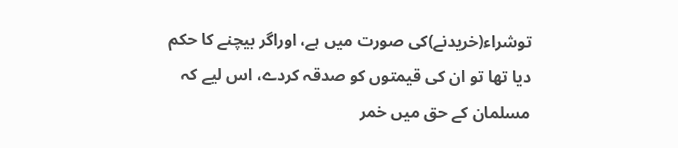توشراء(خریدنے)کی صورت میں ہے، اوراگر بیچنے کا حکم دیا تھا تو ان کی قیمتوں کو صدقہ کردے، اس لیے کہ مسلمان کے حق میں خمر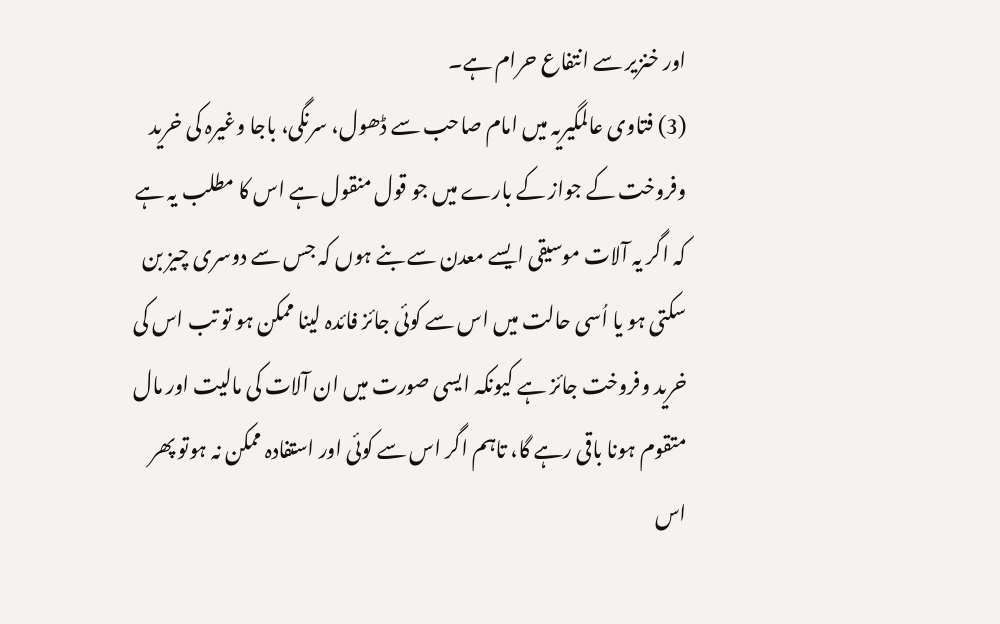اور خنزیر سے انتفاع حرام ہے۔
(3) فتاوی عالمگیریہ میں امام صاحب سے ڈھول، سرنگی، باجا وغیرہ کی خرید وفروخت کے جواز کے بارے میں جو قول منقول ہے اس کا مطلب یہ ہے کہ اگر یہ آلات موسیقی ایسے معدن سے بنے ہوں کہ جس سے دوسری چیز بن سکتی ہو یا اُسی حالت میں اس سے کوئی جائز فائدہ لینا ممکن ہو تو تب اس کی خرید وفروخت جائز ہے کیونکہ ایسی صورت میں ان آلات کی مالیت اور مال متقوم ہونا باقی رہے گا، تاہم اگر اس سے کوئی اور استفادہ ممکن نہ ہوتو پھر اس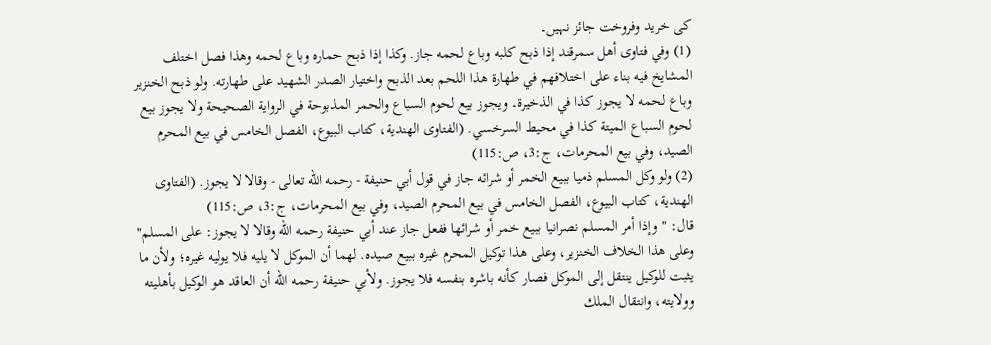کی خرید وفروخت جائز نہیں۔
(1) وفي فتاوى أهل سمرقند إذا ذبح كلبه وباع لحمه جاز. وكذا إذا ذبح حماره وباع لحمه وهذا فصل اختلف المشايخ فيه بناء على اختلافهم في طهارة هذا اللحم بعد الذبح واختيار الصدر الشهيد على طهارته. ولو ذبح الخنزير وباع لحمه لا يجوز كذا في الذخيرة۔ ويجوز بيع لحوم السباع والحمر المذبوحة في الرواية الصحيحة ولا يجوز بيع لحوم السباع الميتة كذا في محيط السرخسي. (الفتاوى الهندية، كتاب البيوع، الفصل الخامس في بيع المحرم الصيد، وفي بيع المحرمات، ج:3، ص:115)
(2) ولو وكل المسلم ذميا ببيع الخمر أو شرائه جاز في قول أبي حنيفة - رحمه الله تعالى - وقالا لا يجوز. (الفتاوى الهندية، كتاب البيوع، الفصل الخامس في بيع المحرم الصيد، وفي بيع المحرمات، ج:3، ص:115)
قال: "وإذا أمر المسلم نصرانيا ببيع خمر أو شرائها ففعل جاز عند أبي حنيفة رحمه الله وقالا لا يجوز: على المسلم" وعلى هذا الخلاف الخنزير، وعلى هذا توكيل المحرم غيره ببيع صيده. لهما أن الموكل لا يليه فلا يوليه غيره؛ ولأن ما يثبت للوكيل ينتقل إلى الموكل فصار كأنه باشره بنفسه فلا يجوز. ولأبي حنيفة رحمه الله أن العاقد هو الوكيل بأهليته وولايته، وانتقال الملك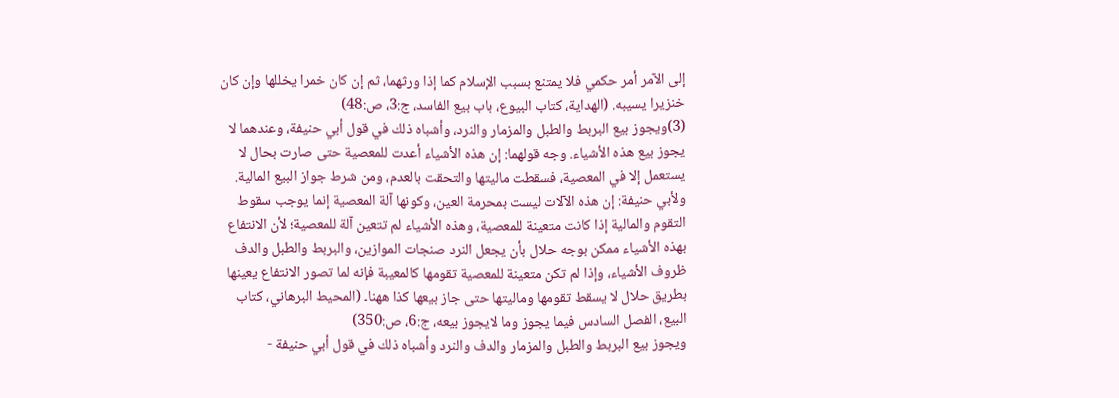إلى الآمر أمر حكمي فلا يمتنع بسبب الإسلام كما إذا ورثهما، ثم إن كان خمرا يخللها وإن كان خنزيرا يسيبه. (الهداية، كتاب البيوع، باب بيع الفاسد، ج:3، ص:48)
(3)ويجوز بيع البربط والطبل والمزمار والنرد، وأشباه ذلك في قول أبي حنيفة، وعندهما لا يجوز بيع هذه الأشياء. وجه قولهما: إن هذه الأشياء أعدت للمعصية حتى صارت بحال لا يستعمل إلا في المعصية، فسقطت ماليتها والتحقت بالعدم، ومن شرط جواز البيع المالية. ولأبي حنيفة: إن هذه الآلات ليست بمحرمة العين، وكونها آلة المعصية إنما يوجب سقوط التقوم والمالية إذا كانت متعينة للمعصية، وهذه الأشياء لم تتعين آلة للمعصية؛ لأن الانتفاع بهذه الأشياء ممكن بوجه حلال بأن يجعل النرد صنجات الموازين، والبربط والطبل والدف ظروف الأشياء، وإذا لم تكن متعينة للمعصية تقومها كالمعيبة فإنه لما تصور الانتفاع يعينها بطريق حلال لا يسقط تقومها وماليتها حتى جاز بيعها كذا ههنا۔ (المحيط البرهاني، كتاب البيع، الفصل السادس فيما يجوز وما لايجوز بيعه، ج:6، ص:350)
ويجوز بيع البربط والطبل والمزمار والدف والنرد وأشباه ذلك في قول أبي حنيفة -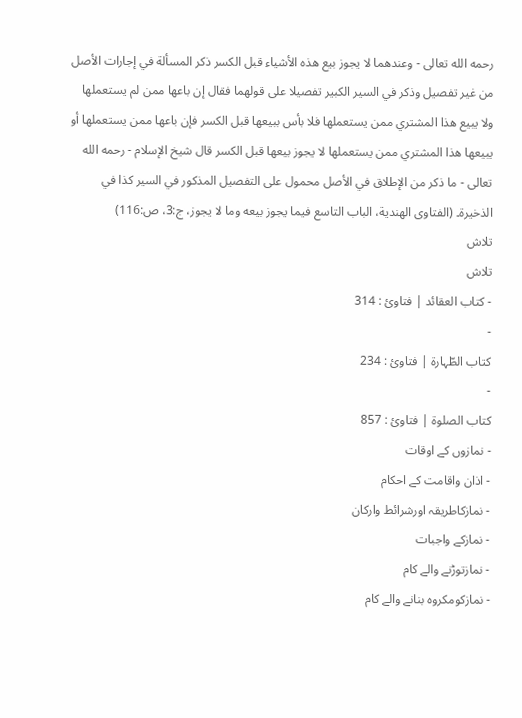رحمه الله تعالى - وعندهما لا يجوز بيع هذه الأشياء قبل الكسر ذكر المسألة في إجارات الأصل من غير تفصيل وذكر في السير الكبير تفصيلا على قولهما فقال إن باعها ممن لم يستعملها ولا يبيع هذا المشتري ممن يستعملها فلا بأس ببيعها قبل الكسر فإن باعها ممن يستعملها أو يبيعها هذا المشتري ممن يستعملها لا يجوز بيعها قبل الكسر قال شيخ الإسلام - رحمه الله تعالى - ما ذكر من الإطلاق في الأصل محمول على التفصيل المذكور في السير كذا في الذخيرة۔ (الفتاوى الهندية، الباب التاسع فيما يجوز بيعه وما لا يجوز، ج:3، ص:116)
تلاش
تلاش
- کتاب العقائد | فتاوئ : 314
-
کتاب الطّہارۃ | فتاوئ : 234
-
کتاب الصلوۃ | فتاوئ : 857
- نمازوں کے اوقات
- اذان واقامت کے احکام
- نمازکاطریقہ اورشرائط وارکان
- نمازکے واجبات
- نمازتوڑنے والے کام
- نمازکومکروہ بنانے والے کام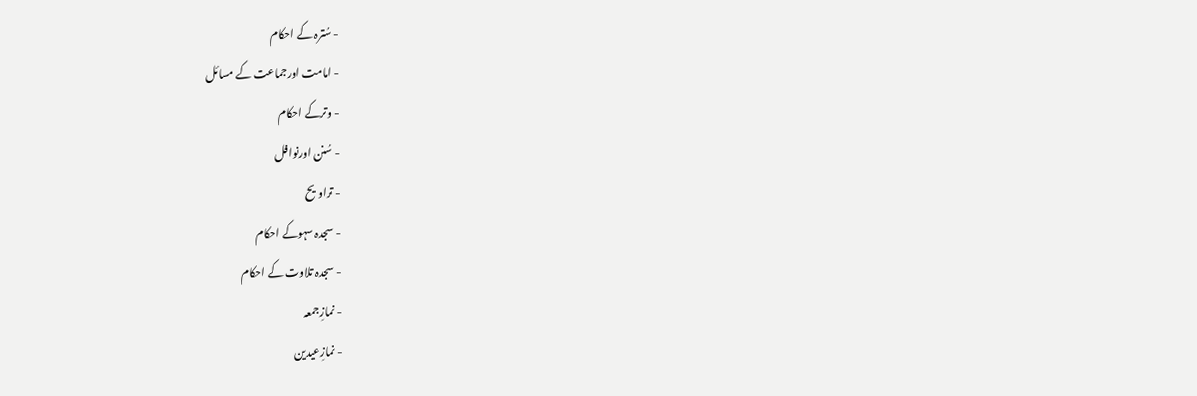- سُترہ کے احکام
- امامت اورجماعت کے مسائل
- وترکے احکام
- سُنن اورنوافل
- تراویح
- سجدہ سہوکے احکام
- سجدہ تلاوت کے احکام
- نمازِجمعہ
- نمازِعیدین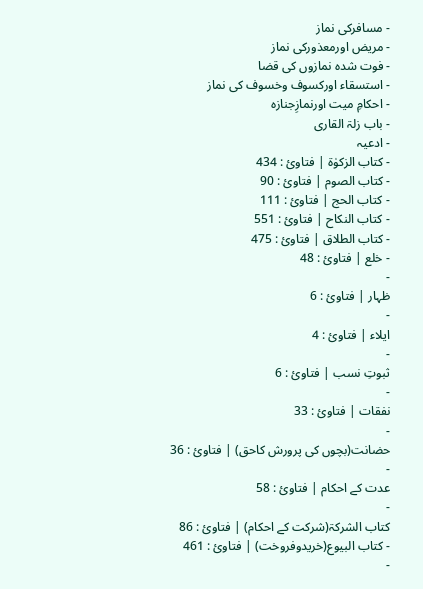- مسافرکی نماز
- مریض اورمعذورکی نماز
- فوت شدہ نمازوں کی قضا
- استسقاء اورکسوف وخسوف کی نماز
- احکامِ میت اورنمازِجنازہ
- باب زلۃ القاری
- ادعیہ
- کتاب الزکوٰۃ | فتاوئ : 434
- کتاب الصوم | فتاوئ : 90
- کتاب الحج | فتاوئ : 111
- کتاب النکاح | فتاوئ : 551
- کتاب الطلاق | فتاوئ : 475
- خلع | فتاوئ : 48
-
ظہار | فتاوئ : 6
-
ایلاء | فتاوئ : 4
-
ثبوتِ نسب | فتاوئ : 6
-
نفقات | فتاوئ : 33
-
حضانت(بچوں کی پرورش کاحق) | فتاوئ : 36
-
عدت کے احکام | فتاوئ : 58
-
کتاب الشرکۃ(شرکت کے احکام) | فتاوئ : 86
- کتاب البیوع(خریدوفروخت) | فتاوئ : 461
-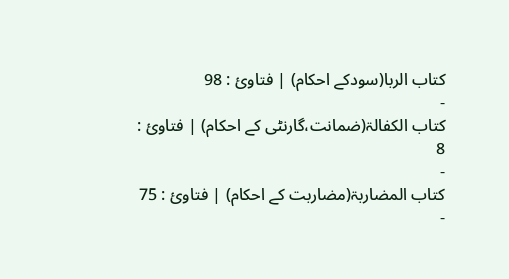کتاب الربا(سودکے احکام) | فتاوئ : 98
-
کتاب الکفالۃ(ضمانت،گارنٹی کے احکام) | فتاوئ : 8
-
کتاب المضاربۃ(مضاربت کے احکام) | فتاوئ : 75
-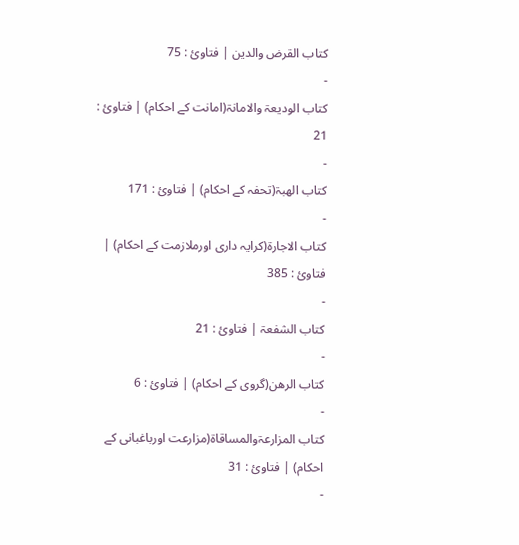کتاب القرض والدین | فتاوئ : 75
-
کتاب الودیعۃ والامانۃ(امانت کے احکام) | فتاوئ : 21
-
کتاب الھبۃ(تحفہ کے احکام) | فتاوئ : 171
-
کتاب الاجارۃ(کرایہ داری اورملازمت کے احکام) | فتاوئ : 385
-
کتاب الشفعۃ | فتاوئ : 21
-
کتاب الرھن(گروی کے احکام) | فتاوئ : 6
-
کتاب المزارعۃوالمساقاۃ(مزارعت اورباغبانی کے احکام) | فتاوئ : 31
-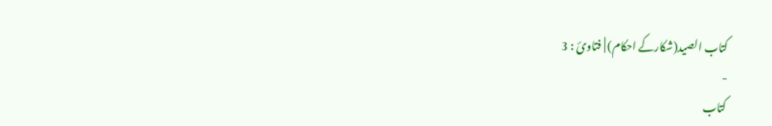کتاب الصید(شکارکے احکام) | فتاوئ : 3
-
کتاب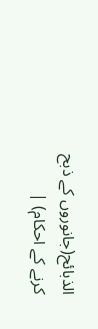الذبائح(جانوروں کے ذبح کرنے کے احکام) |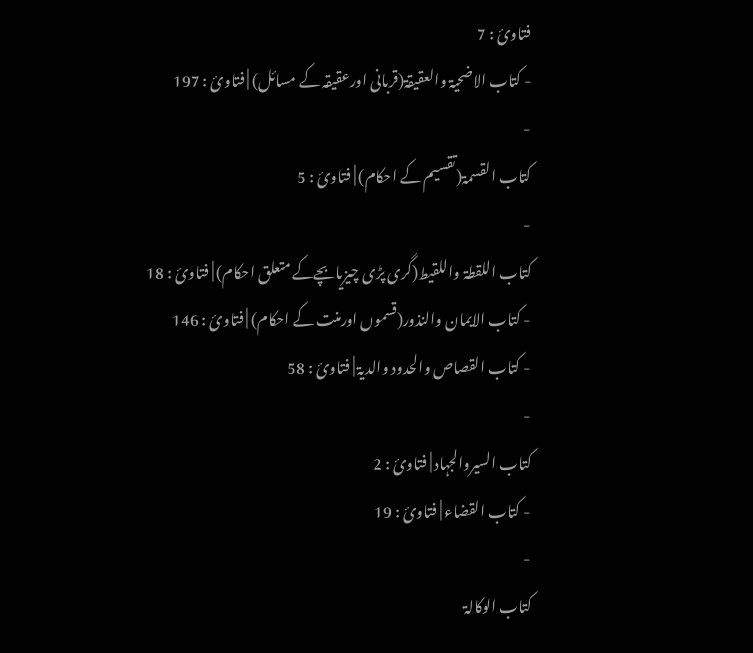فتاوئ : 7
- کتاب الاضحیۃ والعقیقۃ(قربانی اورعقیقہ کے مسائل) | فتاوئ : 197
-
کتاب القسمۃ(تقسیم کے احکام) | فتاوئ : 5
-
کتاب اللقطۃ واللقيط(گری پڑی چیزيابچےکے متعلق احکام) | فتاوئ : 18
- کتاب الایمان والنذور(قسموں اورمنت کے احکام) | فتاوئ : 146
- کتاب القصاص والحدود والدیۃ | فتاوئ : 58
-
کتاب السیروالجہاد | فتاوئ : 2
- کتاب القضاء | فتاوئ : 19
-
کتاب الوکالۃ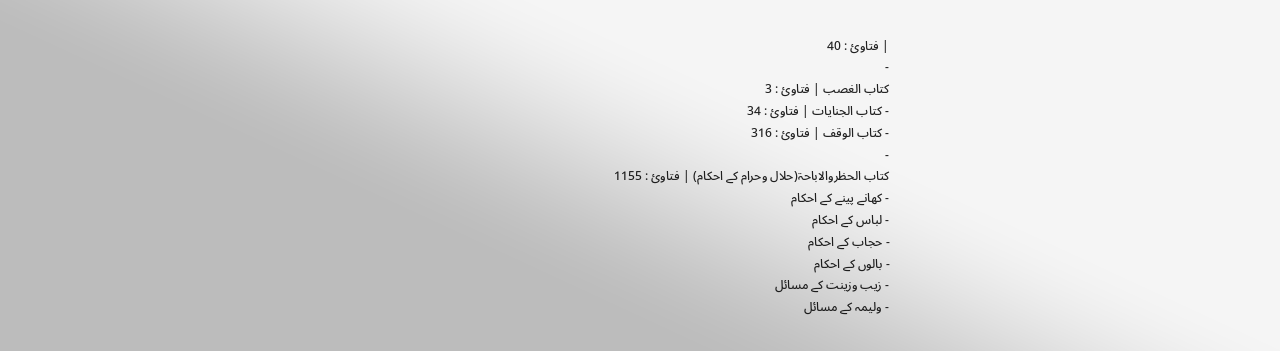| فتاوئ : 40
-
کتاب الغصب | فتاوئ : 3
- کتاب الجنایات | فتاوئ : 34
- کتاب الوقف | فتاوئ : 316
-
کتاب الحظروالاباحۃ(حلال وحرام کے احکام) | فتاوئ : 1155
- کھانے پینے کے احکام
- لباس کے احکام
- حجاب کے احکام
- بالوں کے احکام
- زیب وزینت کے مسائل
- ولیمہ کے مسائل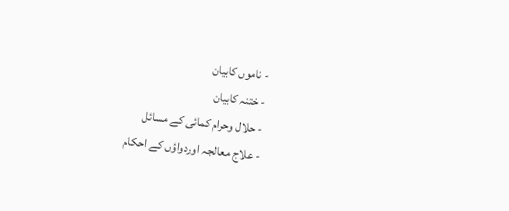- ناموں کابیان
- ختنہ کابیان
- حلال وحرام کمائی کے مسائل
- علاج معالجہ اوردواؤں کے احکام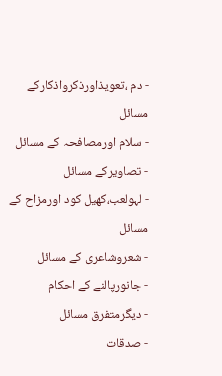- دم ،تعویذاورذکرواذکارکے مسائل
- سلام اورمصافحہ کے مسائل
- تصاویرکے مسائل
- لہولعب،کھیل کود اورمزاح کے مسائل
- شعروشاعری کے مسائل
- جانورپالنے کے احکام
- دیگرمتفرق مسائل
- صدقات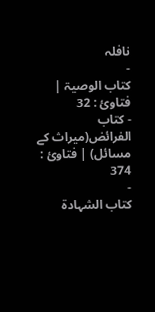نافلہ
-
کتاب الوصیۃ | فتاوئ : 32
- کتاب الفرائض(میراث کے مسائل) | فتاوئ : 374
-
کتاب الشہادۃ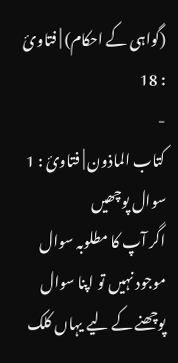(گواہی کے احکام) | فتاوئ : 18
-
کتاب الماذون | فتاوئ : 1
سوال پوچھیں
اگر آپ کا مطلوبہ سوال موجود نہیں تو اپنا سوال پوچھنے کے لیے یہاں کلک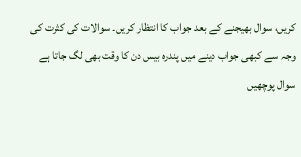کریں، سوال بھیجنے کے بعد جواب کا انتظار کریں۔ سوالات کی کثرت کی وجہ سے کبھی جواب دینے میں پندرہ بیس دن کا وقت بھی لگ جاتا ہے
سوال پوچھیں